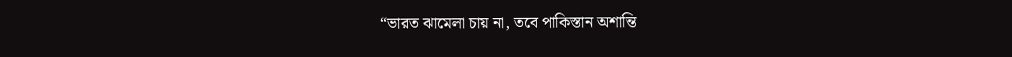“ভারত ঝামেলা চায় না, তবে পাকিস্তান অশান্তি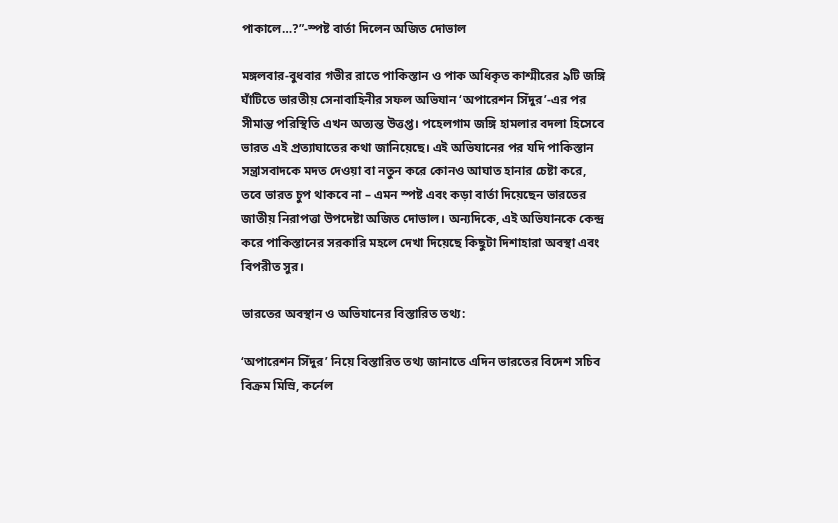পাকালে…?”-স্পষ্ট বার্তা দিলেন অজিত দোভাল

মঙ্গলবার-বুধবার গভীর রাতে পাকিস্তান ও পাক অধিকৃত কাশ্মীরের ৯টি জঙ্গি ঘাঁটিতে ভারতীয় সেনাবাহিনীর সফল অভিযান ‘অপারেশন সিঁদুর’-এর পর সীমান্ত পরিস্থিতি এখন অত্যন্ত উত্তপ্ত। পহেলগাম জঙ্গি হামলার বদলা হিসেবে ভারত এই প্রত্যাঘাতের কথা জানিয়েছে। এই অভিযানের পর যদি পাকিস্তান সন্ত্রাসবাদকে মদত দেওয়া বা নতুন করে কোনও আঘাত হানার চেষ্টা করে, তবে ভারত চুপ থাকবে না – এমন স্পষ্ট এবং কড়া বার্তা দিয়েছেন ভারতের জাতীয় নিরাপত্তা উপদেষ্টা অজিত দোভাল। অন্যদিকে, এই অভিযানকে কেন্দ্র করে পাকিস্তানের সরকারি মহলে দেখা দিয়েছে কিছুটা দিশাহারা অবস্থা এবং বিপরীত সুর।

ভারতের অবস্থান ও অভিযানের বিস্তারিত তথ্য:

‘অপারেশন সিঁদুর’ নিয়ে বিস্তারিত তথ্য জানাতে এদিন ভারতের বিদেশ সচিব বিক্রম মিস্রি, কর্নেল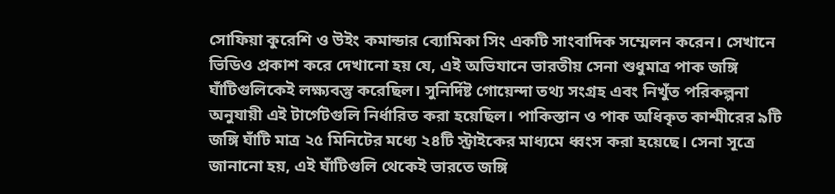সোফিয়া কুরেশি ও উইং কমান্ডার ব্যোমিকা সিং একটি সাংবাদিক সম্মেলন করেন। সেখানে ভিডিও প্রকাশ করে দেখানো হয় যে, এই অভিযানে ভারতীয় সেনা শুধুমাত্র পাক জঙ্গি ঘাঁটিগুলিকেই লক্ষ্যবস্তু করেছিল। সুনির্দিষ্ট গোয়েন্দা তথ্য সংগ্রহ এবং নিখুঁত পরিকল্পনা অনুযায়ী এই টার্গেটগুলি নির্ধারিত করা হয়েছিল। পাকিস্তান ও পাক অধিকৃত কাশ্মীরের ৯টি জঙ্গি ঘাঁটি মাত্র ২৫ মিনিটের মধ্যে ২৪টি স্ট্রাইকের মাধ্যমে ধ্বংস করা হয়েছে। সেনা সূত্রে জানানো হয়, এই ঘাঁটিগুলি থেকেই ভারতে জঙ্গি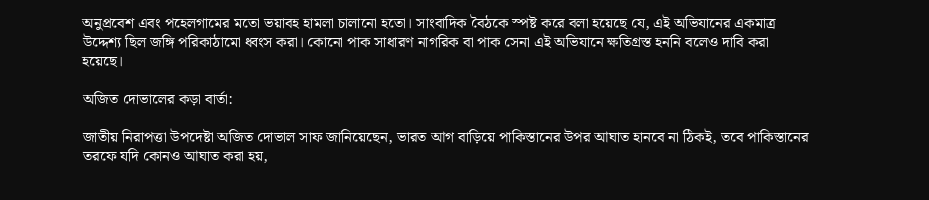অনুপ্রবেশ এবং পহেলগামের মতো ভয়াবহ হামলা চালানো হতো। সাংবাদিক বৈঠকে স্পষ্ট করে বলা হয়েছে যে, এই অভিযানের একমাত্র উদ্দেশ্য ছিল জঙ্গি পরিকাঠামো ধ্বংস করা। কোনো পাক সাধারণ নাগরিক বা পাক সেনা এই অভিযানে ক্ষতিগ্রস্ত হননি বলেও দাবি করা হয়েছে।

অজিত দোভালের কড়া বার্তা:

জাতীয় নিরাপত্তা উপদেষ্টা অজিত দোভাল সাফ জানিয়েছেন, ভারত আগ বাড়িয়ে পাকিস্তানের উপর আঘাত হানবে না ঠিকই, তবে পাকিস্তানের তরফে যদি কোনও আঘাত করা হয়,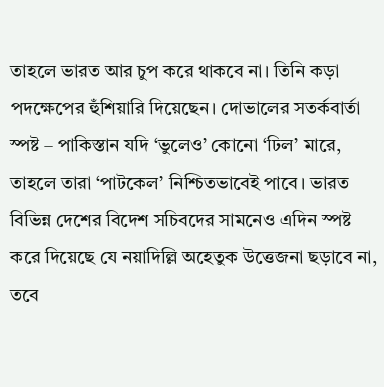তাহলে ভারত আর চুপ করে থাকবে না। তিনি কড়া পদক্ষেপের হুঁশিয়ারি দিয়েছেন। দোভালের সতর্কবার্তা স্পষ্ট – পাকিস্তান যদি ‘ভুলেও’ কোনো ‘ঢিল’ মারে, তাহলে তারা ‘পাটকেল’ নিশ্চিতভাবেই পাবে। ভারত বিভিন্ন দেশের বিদেশ সচিবদের সামনেও এদিন স্পষ্ট করে দিয়েছে যে নয়াদিল্লি অহেতুক উত্তেজনা ছড়াবে না, তবে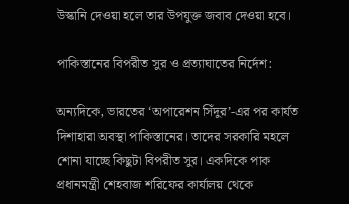উস্কানি দেওয়া হলে তার উপযুক্ত জবাব দেওয়া হবে।

পাকিস্তানের বিপরীত সুর ও প্রত্যাঘাতের নির্দেশ:

অন্যদিকে, ভারতের ‘অপারেশন সিঁদুর’-এর পর কার্যত দিশাহারা অবস্থা পাকিস্তানের। তাদের সরকারি মহলে শোনা যাচ্ছে কিছুটা বিপরীত সুর। একদিকে পাক প্রধানমন্ত্রী শেহবাজ শরিফের কার্যালয় থেকে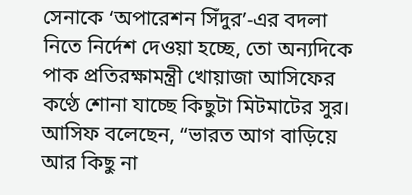সেনাকে ‘অপারেশন সিঁদুর’-এর বদলা নিতে নির্দেশ দেওয়া হচ্ছে, তো অন্যদিকে পাক প্রতিরক্ষামন্ত্রী খোয়াজা আসিফের কণ্ঠে শোনা যাচ্ছে কিছুটা মিটমাটের সুর। আসিফ বলেছেন, “ভারত আগ বাড়িয়ে আর কিছু না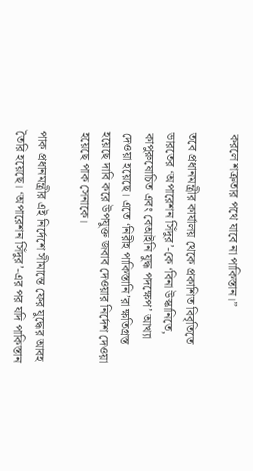করলে শত্রুতার পথে যাবে না পাকিস্তান।”

তবে প্রধানমন্ত্রীর কার্যালয় থেকে প্রকাশিত বিবৃতিতে ভারতের ‘অপারেশন সিঁদুর’-কে ‘বিনা উস্কানিতে, কাপুরুষোচিত এবং বেআইনি যুদ্ধ পদক্ষেপ’ আখ্যা দেওয়া হয়েছে। এতে ‘নিরীহ পাকিস্তানি’রা ক্ষতিগ্রস্ত হয়েছে দাবি করে উপযুক্ত জবাব দেওয়ার নির্দেশ দেওয়া হয়েছে পাক সেনাকে।

পাক প্রধানমন্ত্রীর এই নির্দেশে সীমান্তে ফের যুদ্ধের আবহ তৈরি হয়েছে। ‘অপারেশন সিঁদুর’-এর পর যদি পাকিস্তান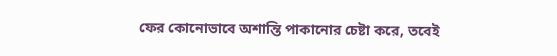ফের কোনোভাবে অশান্তি পাকানোর চেষ্টা করে, তবেই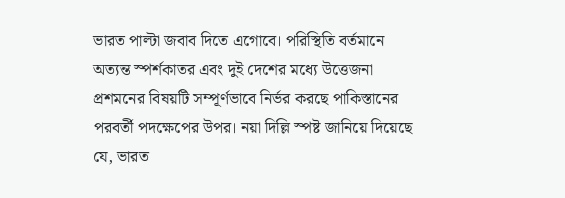ভারত পাল্টা জবাব দিতে এগোবে। পরিস্থিতি বর্তমানে অত্যন্ত স্পর্শকাতর এবং দুই দেশের মধ্যে উত্তেজনা প্রশমনের বিষয়টি সম্পূর্ণভাবে নির্ভর করছে পাকিস্তানের পরবর্তী পদক্ষেপের উপর। নয়া দিল্লি স্পষ্ট জানিয়ে দিয়েছে যে, ভারত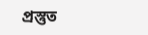প্রস্তুত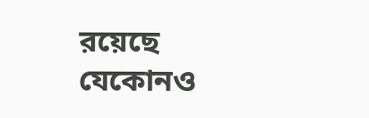রয়েছে যেকোনও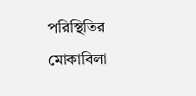পরিস্থিতির মোকাবিলা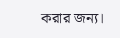করার জন্য।